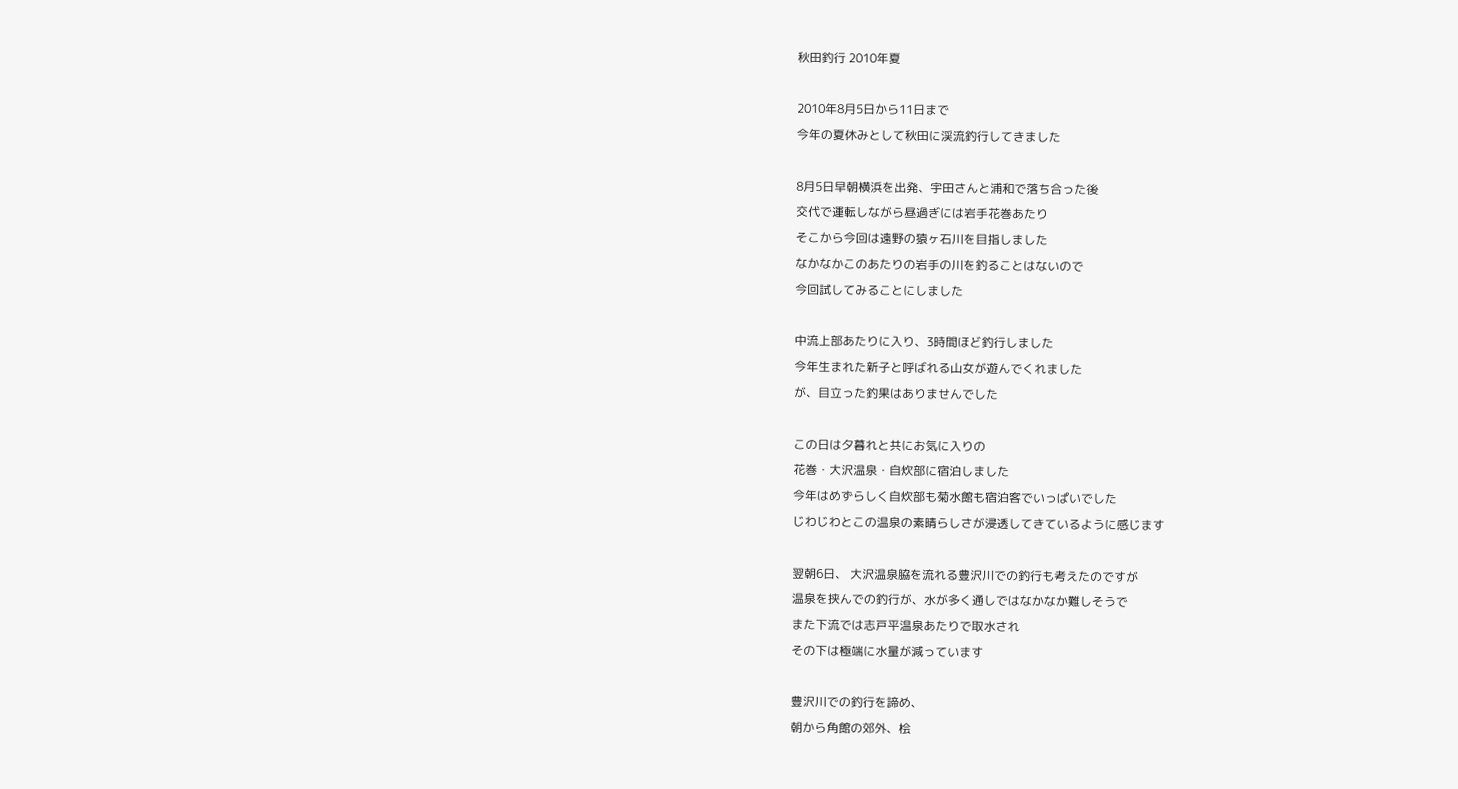秋田釣行 2010年夏

2010年8月5日から11日まで
今年の夏休みとして秋田に渓流釣行してきました

8月5日早朝横浜を出発、宇田さんと浦和で落ち合った後
交代で運転しながら昼過ぎには岩手花巻あたり
そこから今回は遠野の猿ヶ石川を目指しました
なかなかこのあたりの岩手の川を釣ることはないので
今回試してみることにしました

中流上部あたりに入り、3時間ほど釣行しました
今年生まれた新子と呼ばれる山女が遊んでくれました
が、目立った釣果はありませんでした

この日は夕暮れと共にお気に入りの
花巻・大沢温泉・自炊部に宿泊しました
今年はめずらしく自炊部も菊水館も宿泊客でいっぱいでした
じわじわとこの温泉の素晴らしさが浸透してきているように感じます

翌朝6日、 大沢温泉脇を流れる豊沢川での釣行も考えたのですが
温泉を挟んでの釣行が、水が多く通しではなかなか難しそうで
また下流では志戸平温泉あたりで取水され
その下は極端に水量が減っています

豊沢川での釣行を諦め、
朝から角館の郊外、桧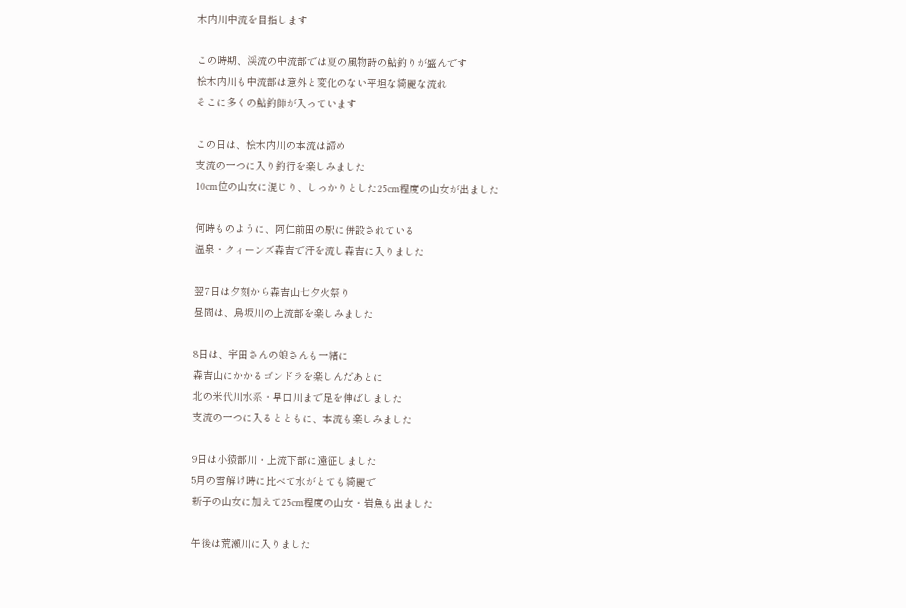木内川中流を目指します

この時期、渓流の中流部では夏の風物詩の鮎釣りが盛んです
桧木内川も中流部は意外と変化のない平坦な綺麗な流れ
そこに多くの鮎釣師が入っています

この日は、桧木内川の本流は諦め
支流の一つに入り釣行を楽しみました
10cm位の山女に混じり、しっかりとした25cm程度の山女が出ました

何時ものように、阿仁前田の駅に併設されている
温泉・クィーンズ森吉で汗を流し森吉に入りました

翌7日は夕刻から森吉山七夕火祭り
昼間は、鳥坂川の上流部を楽しみました

8日は、宇田さんの娘さんも一緒に
森吉山にかかるゴンドラを楽しんだあとに
北の米代川水系・早口川まで足を伸ばしました
支流の一つに入るとともに、本流も楽しみました

9日は小猿部川・上流下部に遠征しました
5月の雪解け時に比べて水がとても綺麗で
新子の山女に加えて25cm程度の山女・岩魚も出ました

午後は荒瀬川に入りました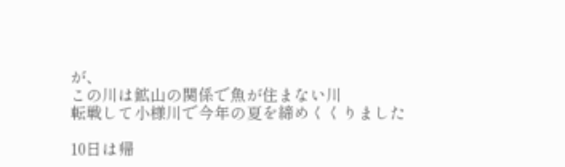が、
この川は鉱山の関係で魚が住まない川
転戦して小様川で今年の夏を締めくくりました

10日は帰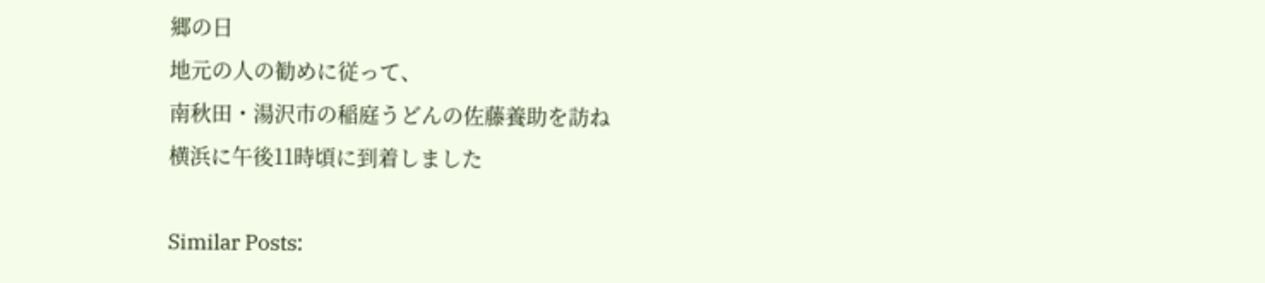郷の日
地元の人の勧めに従って、
南秋田・湯沢市の稲庭うどんの佐藤養助を訪ね
横浜に午後11時頃に到着しました

Similar Posts: